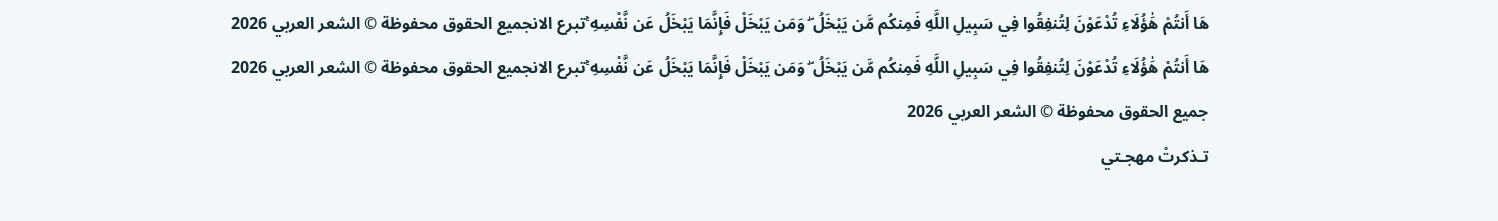هَا أَنتُمْ هَٰؤُلَاءِ تُدْعَوْنَ لِتُنفِقُوا فِي سَبِيلِ اللَّهِ فَمِنكُم مَّن يَبْخَلُ ۖ وَمَن يَبْخَلْ فَإِنَّمَا يَبْخَلُ عَن نَّفْسِهِ ۚتبرع الانجميع الحقوق محفوظة © الشعر العربي 2026
هَا أَنتُمْ هَٰؤُلَاءِ تُدْعَوْنَ لِتُنفِقُوا فِي سَبِيلِ اللَّهِ فَمِنكُم مَّن يَبْخَلُ ۖ وَمَن يَبْخَلْ فَإِنَّمَا يَبْخَلُ عَن نَّفْسِهِ ۚتبرع الانجميع الحقوق محفوظة © الشعر العربي 2026
جميع الحقوق محفوظة © الشعر العربي 2026
تـذكرتْ مهجـتي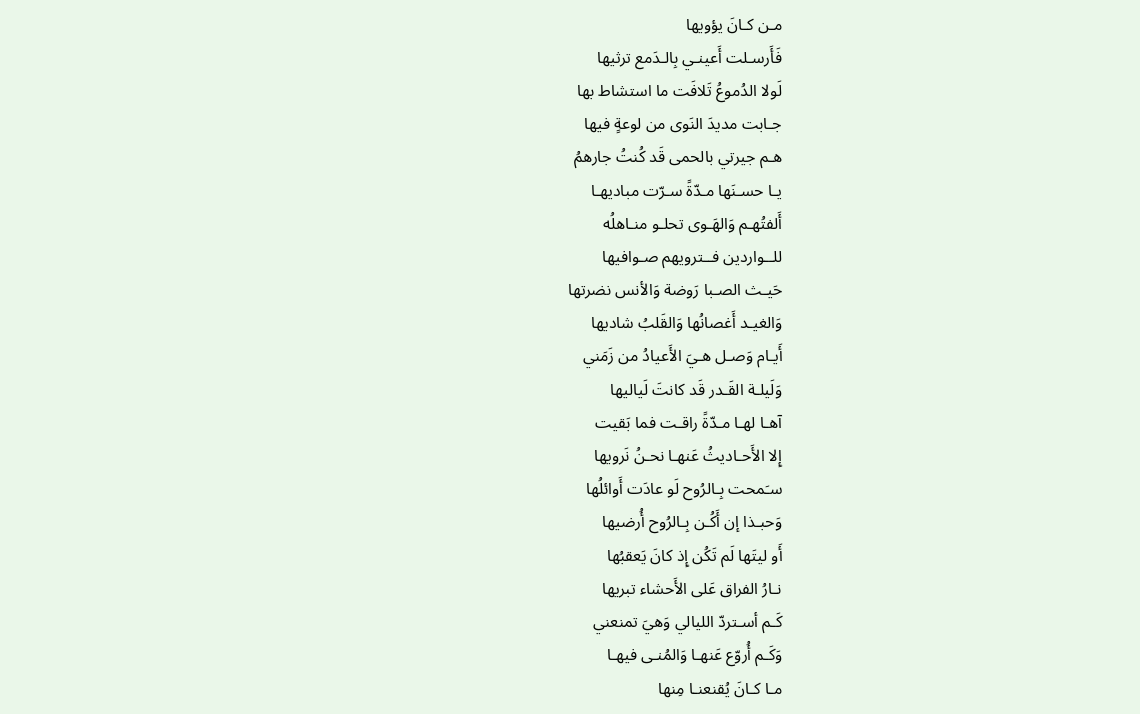مـن كـانَ يؤويها
فَأَرسـلت أَعينـي بِالـدَمع ترثيها
لَولا الدُموعُ تَلافَت ما استشاط بها
جـابت مديدَ النَوى من لوعةٍ فيها
هـم جيرتي بالحمى قَد كُنتُ جارهمُ
يـا حسـنَها مـدّةً سـرّت مباديهـا
أَلفتُهـم وَالهَـوى تحلـو منـاهلُه
للــواردين فــترويهم صـوافيها
حَيـث الصـبا رَوضة وَالأنس نضرتها
وَالغيـد أَغصانُها وَالقَلبُ شاديها
أَيـام وَصـل هـيَ الأَعيادُ من زَمَني
وَلَيلـة القَـدر قَد كانتَ لَياليها
آهـا لهـا مـدّةً راقـت فما بَقيت
إِلا الأَحـاديثُ عَنهـا نحـنُ نَرويها
سـَمحت بِـالرُوح لَو عادَت أَوائلُها
وَحبـذا إن أَكُـن بِـالرُوح أُرضيها
أَو ليتَها لَم تَكُن إِذ كانَ يَعقبُها
نـارُ الفراق عَلى الأَحشاء تبريها
كَـم أسـتردّ الليالي وَهيَ تمنعني
وَكَـم أُروّع عَنهـا وَالمُنـى فيهـا
مـا كـانَ يُقنعنـا مِنها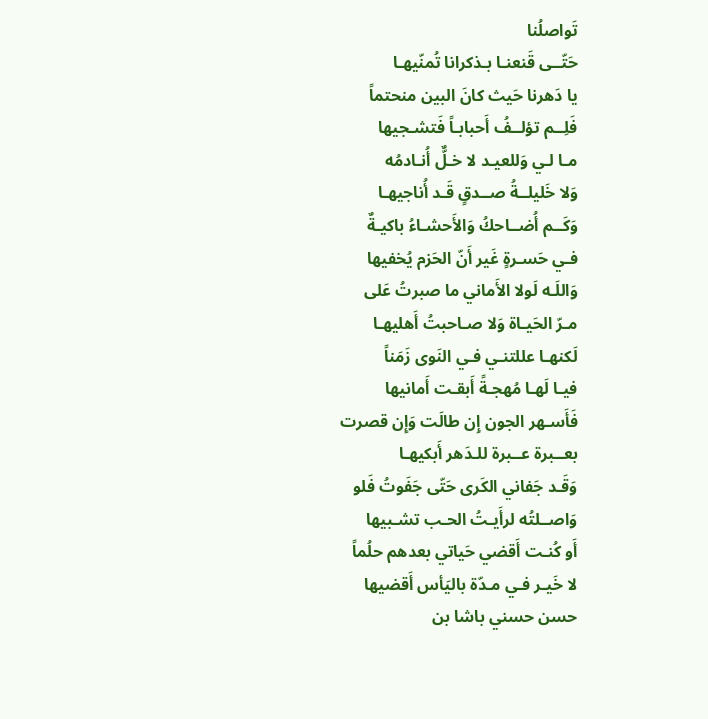تَواصلُنا
حَتّــى قَنعنـا بـذكرانا تُمنّيهـا
يا دَهرنا حَيث كانَ البين منحتماً
فَلِــم تؤلــفُ أَحبابـاً فَتشـجيها
مـا لـي وَللعيـد لا خـلٌّ أُنـادمُه
وَلا خَليلــةُ صــدقٍ قَـد أُناجيهـا
وَكَــم أُضــاحكُ وَالأَحشـاءُ باكيـةٌ
فـي حَسـرةٍ غَير أَنّ الحَزم يُخفيها
وَاللَـه لَولا الأَماني ما صبرتُ عَلى
مـرّ الحَيـاة وَلا صـاحبتُ أَهليهـا
لَكنهـا عللتنـي فـي النَوى زَمَناً
فيـا لَهـا مُهجـةً أَبقـت أَمانيها
فَأَسـهر الجون إِن طالَت وَإِن قصرت
بعــبرة عــبرة للـدَهر أَبكيهـا
وَقَـد جَفاني الكَرى حَتّى جَفَوتُ فَلو
وَاصــلتُه لرأَيـتُ الحـب تشـبيها
أَو كُنـت أَقضي حَياتي بعدهم حلُماً
لا خَيـر فـي مـدّة باليَأس أَقضيها
حسن حسني باشا بن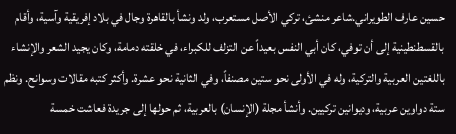حسين عارف الطويراني.شاعر منشئ، تركي الأصل مستعرب، ولد ونشأ بالقاهرة وجال في بلاد إفريقية وآسية، وأقام بالقسطنطينية إلى أن توفي، كان أبي النفس بعيداً عن التزلف للكبراء، في خلقته دمامة، وكان يجيد الشعر والإنشاء باللغتين العربية والتركية، وله في الأولى نحو ستين مصنفاً، وفي الثانية نحو عشرة. وأكثر كتبه مقالات وسوانح. ونظم ستة دواوين عربية، وديوانين تركيين. وأنشأ مجلة (الإنسان) بالعربية، ثم حولها إلى جريدة فعاشت خمسة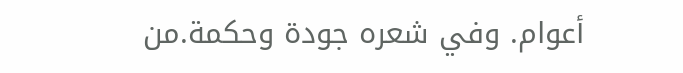أعوام. وفي شعره جودة وحكمة.من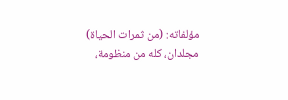مؤلفاته: (من ثمرات الحياة) مجلدان، كله من منظومة،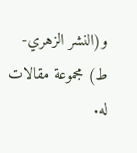و(النشر الزهري-ط) مجموعة مقالات له.